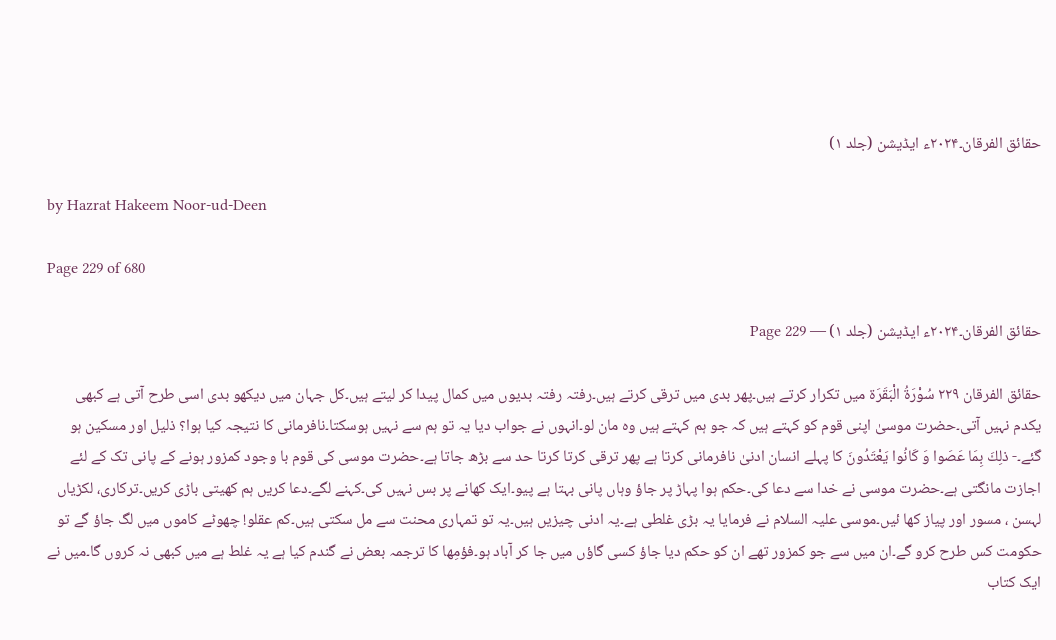حقائق الفرقان۔۲۰۲۴ء ایڈیشن (جلد ۱)

by Hazrat Hakeem Noor-ud-Deen

Page 229 of 680

حقائق الفرقان۔۲۰۲۴ء ایڈیشن (جلد ۱) — Page 229

حقائق الفرقان ۲۲۹ سُوْرَةُ الْبَقَرَة میں تکرار کرتے ہیں۔پھر بدی میں ترقی کرتے ہیں۔رفتہ رفتہ بدیوں میں کمال پیدا کر لیتے ہیں۔کل جہان میں دیکھو بدی اسی طرح آتی ہے کبھی یکدم نہیں آتی۔حضرت موسیٰ اپنی قوم کو کہتے ہیں کہ جو ہم کہتے ہیں وہ مان لو۔انہوں نے جواب دیا یہ تو ہم سے نہیں ہوسکتا۔نافرمانی کا نتیجہ کیا ہوا؟ ذلیل اور مسکین ہو گئے۔- ذلِكَ بِمَا عَصَوا وَ كَانُوا يَعْتَدُونَ کا پہلے انسان ادنیٰ نافرمانی کرتا ہے پھر ترقی کرتا کرتا حد سے بڑھ جاتا ہے۔حضرت موسی کی قوم با وجود کمزور ہونے کے پانی تک کے لئے اجازت مانگتی ہے۔حضرت موسی نے خدا سے دعا کی۔حکم ہوا پہاڑ پر جاؤ وہاں پانی بہتا ہے پیو۔ایک کھانے پر بس نہیں کی۔کہنے لگے۔دعا کریں ہم کھیتی باڑی کریں۔ترکاری، لکڑیاں لہسن ، مسور اور پیاز کھا ئیں۔موسی علیہ السلام نے فرمایا یہ بڑی غلطی ہے۔یہ ادنی چیزیں ہیں۔یہ تو تمہاری محنت سے مل سکتی ہیں۔کم عقلو! چھوٹے کاموں میں لگ جاؤ گے تو حکومت کس طرح کرو گے۔ان میں سے جو کمزور تھے ان کو حکم دیا جاؤ کسی گاؤں میں جا کر آباد ہو۔فؤمِھا کا ترجمہ بعض نے گندم کیا ہے یہ غلط ہے میں کبھی نہ کروں گا۔میں نے ایک کتاب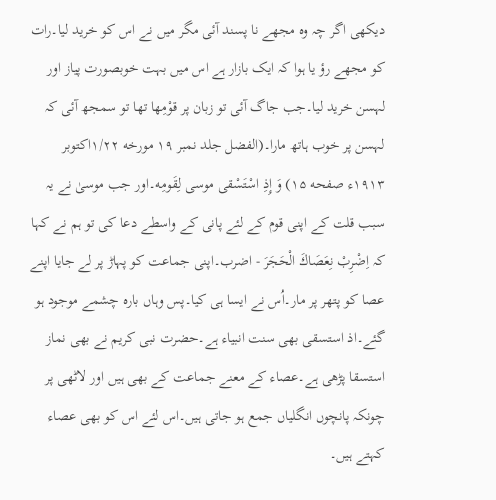دیکھی اگر چہ وہ مجھے نا پسند آئی مگر میں نے اس کو خرید لیا۔رات کو مجھے رؤ یا ہوا کہ ایک بازار ہے اس میں بہت خوبصورت پیاز اور لہسن خرید لیا۔جب جاگ آئی تو زبان پر قوْمِھا تھا تو سمجھ آئی کہ لہسن پر خوب ہاتھ مارا۔(الفضل جلد نمبر ۱۹ مورخه ۱/۲۲اکتوبر ۱۹۱۳ء صفحه ۱۵) وَ إِذِ اسْتَسْقى موسى لِقَومِه۔اور جب موسیٰ نے یہ سبب قلت کے اپنی قوم کے لئے پانی کے واسطے دعا کی تو ہم نے کہا کہ اِضْرِبْ نِعَصَاكَ الْحَجَرَ - اضرب۔اپنی جماعت کو پہاڑ پر لے جایا اپنے عصا کو پتھر پر مار۔اُس نے ایسا ہی کیا۔پس وہاں بارہ چشمے موجود ہو گئے۔اذ استسقی بھی سنت انبیاء ہے۔حضرت نبی کریم نے بھی نماز استسقا پڑھی ہے۔عصاء کے معنے جماعت کے بھی ہیں اور لاٹھی پر چونکہ پانچوں انگلیاں جمع ہو جاتی ہیں۔اس لئے اس کو بھی عصاء کہتے ہیں۔